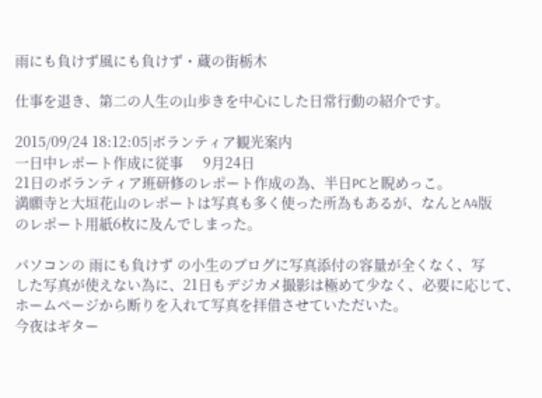雨にも負けず風にも負けず・蔵の街栃木

仕事を退き、第二の人生の山歩きを中心にした日常行動の紹介です。

2015/09/24 18:12:05|ボランティア観光案内
一日中レポート作成に従事     9月24日
21日のボランティア班研修のレポート作成の為、半日PCと睨めっこ。
満願寺と大垣花山のレポートは写真も多く使った所為もあるが、なんとA4版
のレポート用紙6枚に及んでしまった。

パソコンの 雨にも負けず の小生のブログに写真添付の容量が全くなく、写
した写真が使えない為に、21日もデジカメ撮影は極めて少なく、必要に応じて、
ホームページから断りを入れて写真を拝借させていただいた。
今夜はギター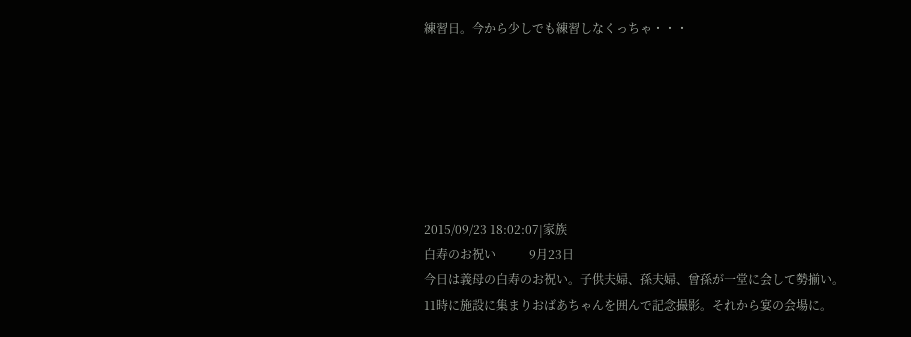練習日。今から少しでも練習しなくっちゃ・・・







2015/09/23 18:02:07|家族
白寿のお祝い           9月23日
今日は義母の白寿のお祝い。子供夫婦、孫夫婦、曾孫が一堂に会して勢揃い。
11時に施設に集まりおばあちゃんを囲んで記念撮影。それから宴の会場に。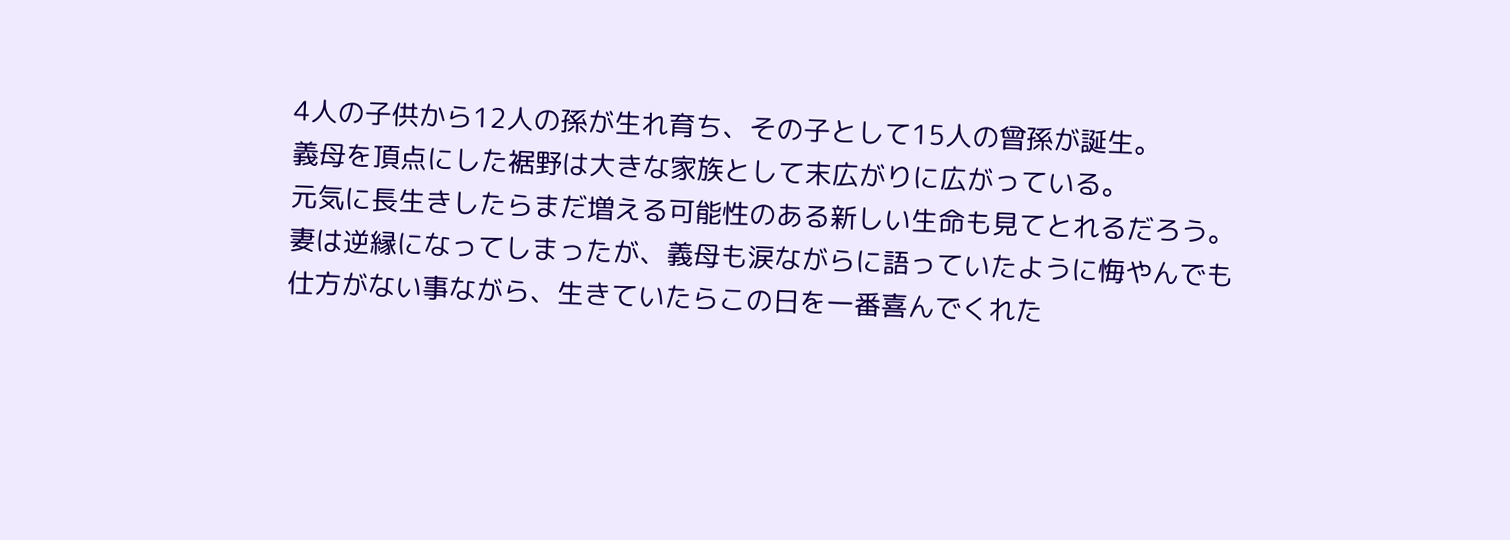4人の子供から12人の孫が生れ育ち、その子として15人の曾孫が誕生。
義母を頂点にした裾野は大きな家族として末広がりに広がっている。
元気に長生きしたらまだ増える可能性のある新しい生命も見てとれるだろう。
妻は逆縁になってしまったが、義母も涙ながらに語っていたように悔やんでも
仕方がない事ながら、生きていたらこの日を一番喜んでくれた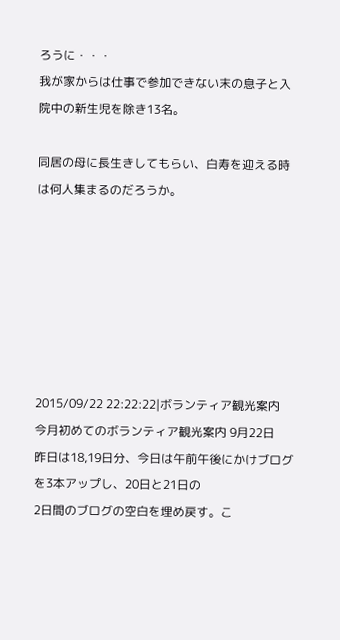ろうに・・・
我が家からは仕事で参加できない末の息子と入院中の新生児を除き13名。

同居の母に長生きしてもらい、白寿を迎える時は何人集まるのだろうか。







2015/09/22 22:22:22|ボランティア観光案内
今月初めてのボランティア観光案内 9月22日
昨日は18,19日分、今日は午前午後にかけブログを3本アップし、20日と21日の
2日間のブログの空白を埋め戻す。こ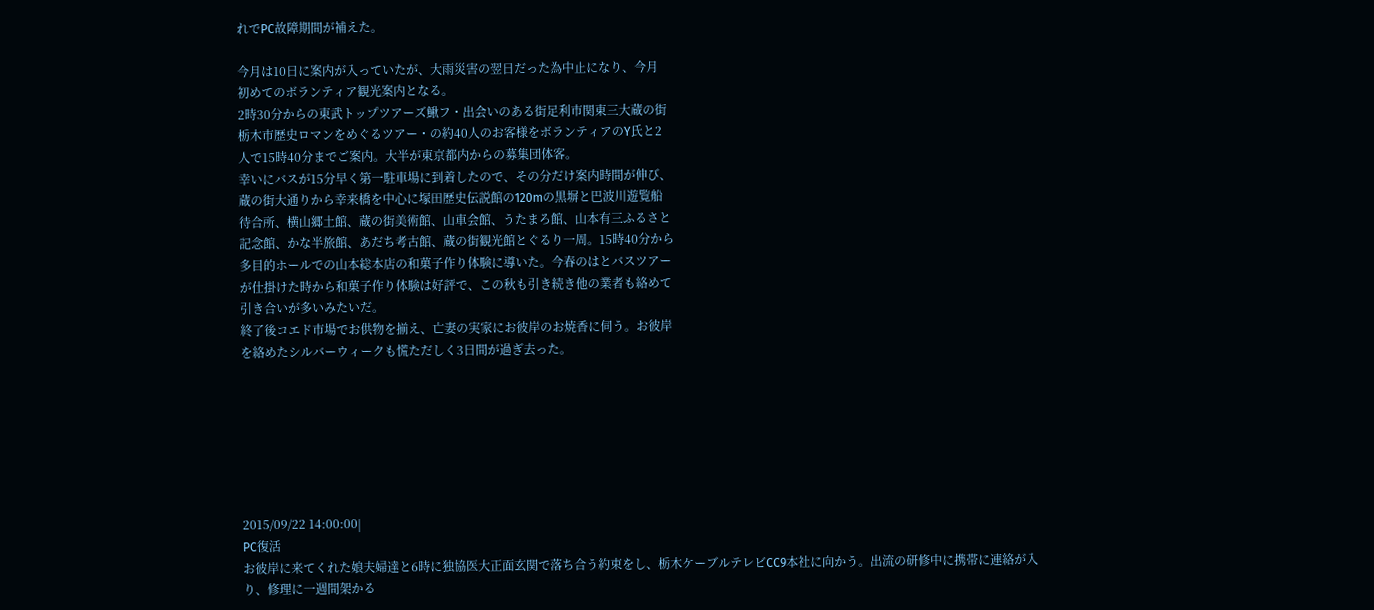れでPC故障期間が補えた。

今月は10日に案内が入っていたが、大雨災害の翌日だった為中止になり、今月
初めてのボランティア観光案内となる。
2時30分からの東武トップツアーズ鰍フ・出会いのある街足利市関東三大蔵の街
栃木市歴史ロマンをめぐるツアー・の約40人のお客様をボランティアのY氏と2
人で15時40分までご案内。大半が東京都内からの募集団体客。
幸いにバスが15分早く第一駐車場に到着したので、その分だけ案内時間が伸び、
蔵の街大通りから幸来橋を中心に塚田歴史伝説館の120mの黒塀と巴波川遊覧船
待合所、横山郷土館、蔵の街美術館、山車会館、うたまろ館、山本有三ふるさと
記念館、かな半旅館、あだち考古館、蔵の街観光館とぐるり一周。15時40分から
多目的ホールでの山本総本店の和菓子作り体験に導いた。今春のはとバスツアー
が仕掛けた時から和菓子作り体験は好評で、この秋も引き続き他の業者も絡めて
引き合いが多いみたいだ。
終了後コエド市場でお供物を揃え、亡妻の実家にお彼岸のお焼香に伺う。お彼岸
を絡めたシルバーウィークも慌ただしく3日間が過ぎ去った。







2015/09/22 14:00:00|
PC復活
お彼岸に来てくれた娘夫婦達と6時に独協医大正面玄関で落ち合う約束をし、栃木ケーブルテレビCC9本社に向かう。出流の研修中に携帯に連絡が入り、修理に一週間架かる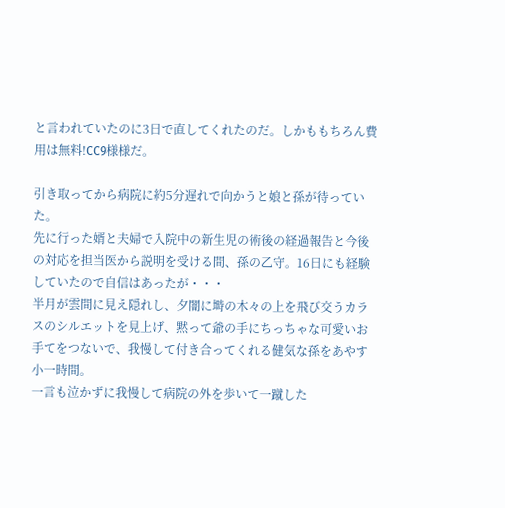と言われていたのに3日で直してくれたのだ。しかももちろん費用は無料!CC9様様だ。

引き取ってから病院に約5分遅れで向かうと娘と孫が待っていた。
先に行った婿と夫婦で入院中の新生児の術後の経過報告と今後の対応を担当医から説明を受ける間、孫の乙守。16日にも経験していたので自信はあったが・・・
半月が雲間に見え隠れし、夕闇に塒の木々の上を飛び交うカラスのシルエットを見上げ、黙って爺の手にちっちゃな可愛いお手てをつないで、我慢して付き合ってくれる健気な孫をあやす小一時間。
一言も泣かずに我慢して病院の外を歩いて一蹴した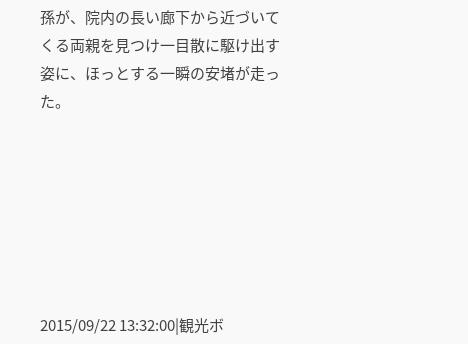孫が、院内の長い廊下から近づいてくる両親を見つけ一目散に駆け出す姿に、ほっとする一瞬の安堵が走った。







2015/09/22 13:32:00|観光ボ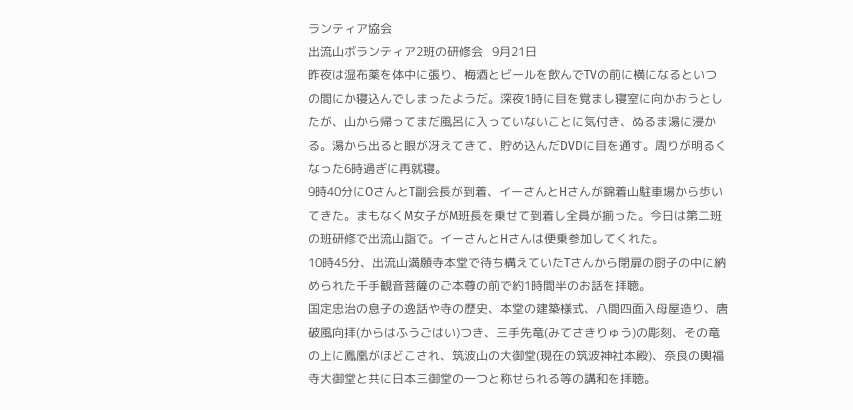ランティア協会
出流山ボランティア2班の研修会   9月21日
昨夜は湿布薬を体中に張り、梅酒とビールを飲んでTVの前に横になるといつの間にか寝込んでしまったようだ。深夜1時に目を覚まし寝室に向かおうとしたが、山から帰ってまだ風呂に入っていないことに気付き、ぬるま湯に浸かる。湯から出ると眼が冴えてきて、貯め込んだDVDに目を通す。周りが明るくなった6時過ぎに再就寝。
9時40分にOさんとT副会長が到着、イーさんとHさんが錦着山駐車場から歩いてきた。まもなくM女子がM班長を乗せて到着し全員が揃った。今日は第二班の班研修で出流山詣で。イーさんとHさんは便乗参加してくれた。
10時45分、出流山満願寺本堂で待ち構えていたTさんから閉扉の厨子の中に納められた千手観音菩薩のご本尊の前で約1時間半のお話を拝聴。
国定忠治の息子の逸話や寺の歴史、本堂の建築様式、八間四面入母屋造り、唐破風向拝(からはふうごはい)つき、三手先竜(みてさきりゅう)の彫刻、その竜の上に鳳凰がほどこされ、筑波山の大御堂(現在の筑波神社本殿)、奈良の輿福寺大御堂と共に日本三御堂の一つと称せられる等の講和を拝聴。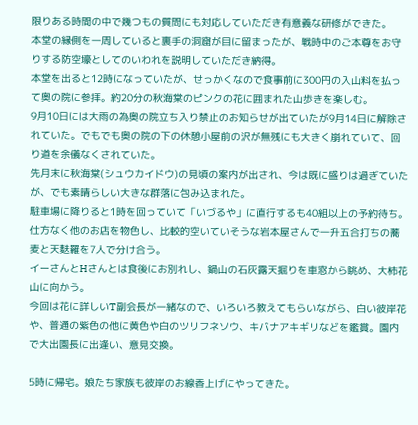限りある時間の中で幾つもの質問にも対応していただき有意義な研修ができた。
本堂の縁側を一周していると裏手の洞窟が目に留まったが、戦時中のご本尊をお守りする防空壕としてのいわれを説明していただき納得。
本堂を出ると12時になっていたが、せっかくなので食事前に300円の入山料を払って奥の院に参拝。約20分の秋海棠のピンクの花に囲まれた山歩きを楽しむ。
9月10日には大雨の為奥の院立ち入り禁止のお知らせが出ていたが9月14日に解除されていた。でもでも奥の院の下の休憩小屋前の沢が無残にも大きく崩れていて、回り道を余儀なくされていた。
先月末に秋海棠(シュウカイドウ)の見頃の案内が出され、今は既に盛りは過ぎていたが、でも素晴らしい大きな群落に包み込まれた。
駐車場に降りると1時を回っていて「いづるや」に直行するも40組以上の予約待ち。仕方なく他のお店を物色し、比較的空いていそうな岩本屋さんで一升五合打ちの蕎麦と天麩羅を7人で分け合う。
イーさんとHさんとは食後にお別れし、鍋山の石灰露天掘りを車窓から眺め、大柿花山に向かう。
今回は花に詳しいT副会長が一緒なので、いろいろ教えてもらいながら、白い彼岸花や、普通の紫色の他に黄色や白のツリフネソウ、キバナアキギリなどを鑑賞。園内で大出園長に出逢い、意見交換。

5時に帰宅。娘たち家族も彼岸のお線香上げにやってきた。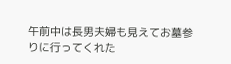午前中は長男夫婦も見えてお墓参りに行ってくれた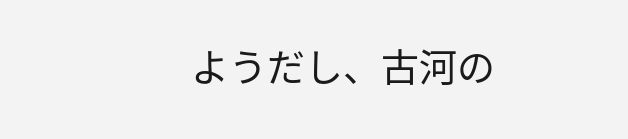ようだし、古河の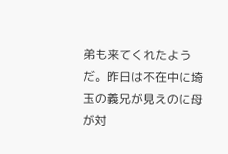弟も来てくれたようだ。昨日は不在中に埼玉の義兄が見えのに母が対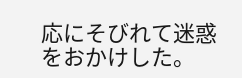応にそびれて迷惑をおかけした。